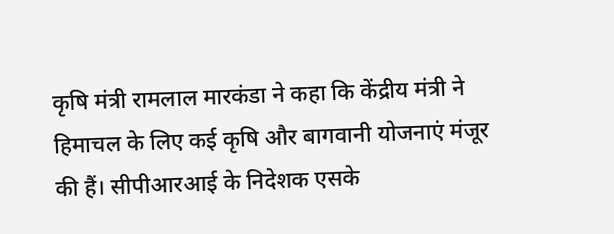कृषि मंत्री रामलाल मारकंडा ने कहा कि केंद्रीय मंत्री ने हिमाचल के लिए कई कृषि और बागवानी योजनाएं मंजूर की हैं। सीपीआरआई के निदेशक एसके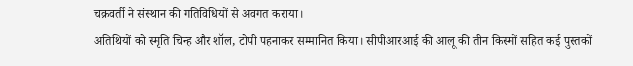चक्रवर्ती ने संस्थान की गतिविधियों से अवगत कराया।
अतिथियों को स्मृति चिन्ह और शॉल, टोपी पहनाकर सम्मानित किया। सीपीआरआई की आलू की तीन किस्मों सहित कई पुस्तकों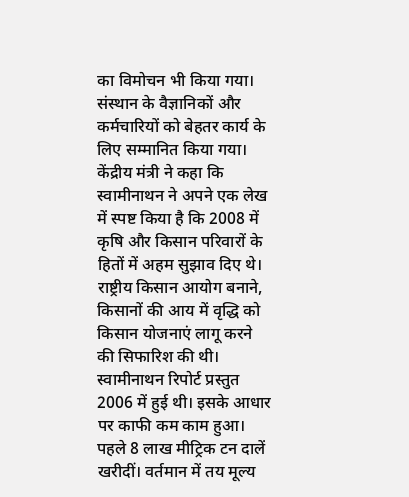का विमोचन भी किया गया। संस्थान के वैज्ञानिकों और कर्मचारियों को बेहतर कार्य के लिए सम्मानित किया गया।
केंद्रीय मंत्री ने कहा कि स्वामीनाथन ने अपने एक लेख में स्पष्ट किया है कि 2008 में कृषि और किसान परिवारों के हितों में अहम सुझाव दिए थे। राष्ट्रीय किसान आयोग बनाने, किसानों की आय में वृद्धि को किसान योजनाएं लागू करने की सिफारिश की थी।
स्वामीनाथन रिपोर्ट प्रस्तुत 2006 में हुई थी। इसके आधार पर काफी कम काम हुआ। पहले 8 लाख मीट्रिक टन दालें खरीदीं। वर्तमान में तय मूल्य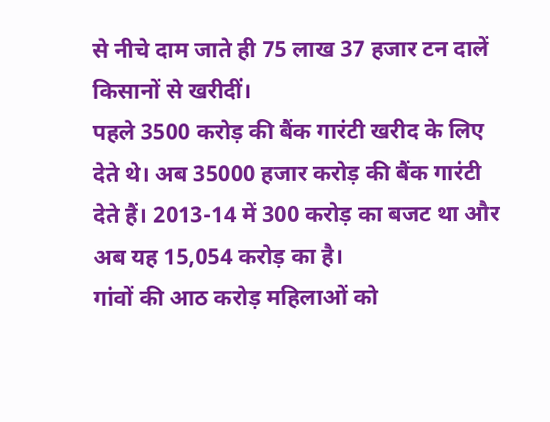से नीचे दाम जाते ही 75 लाख 37 हजार टन दालें किसानों से खरीदीं।
पहले 3500 करोड़ की बैंक गारंटी खरीद के लिए देते थे। अब 35000 हजार करोड़ की बैंक गारंटी देते हैं। 2013-14 में 300 करोड़ का बजट था और अब यह 15,054 करोड़ का है।
गांवों की आठ करोड़ महिलाओं को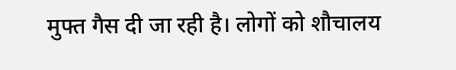मुफ्त गैस दी जा रही है। लोगों को शौचालय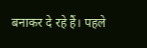बनाकर दे रहे हैं। पहले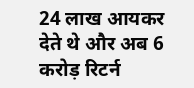24 लाख आयकर देते थे और अब 6 करोड़ रिटर्न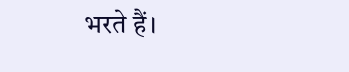भरते हैं।